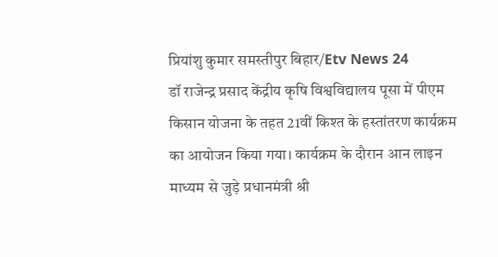प्रियांशु कुमार समस्तीपुर बिहार/Etv News 24
डॉ राजेन्द्र प्रसाद केंद्रीय कृषि विश्वविद्यालय पूसा में पीएम किसान योजना के तहत 21वीं किश्त के हस्तांतरण कार्यक्रम का आयोजन किया गया। कार्यक्रम के दौरान आन लाइन माध्यम से जुड़े प्रधानमंत्री श्री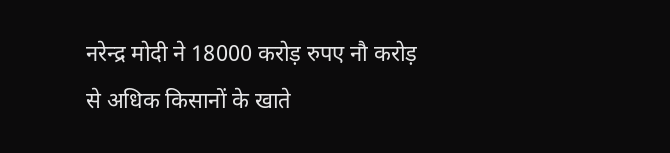नरेन्द्र मोदी ने 18000 करोड़ रुपए नौ करोड़ से अधिक किसानों के खाते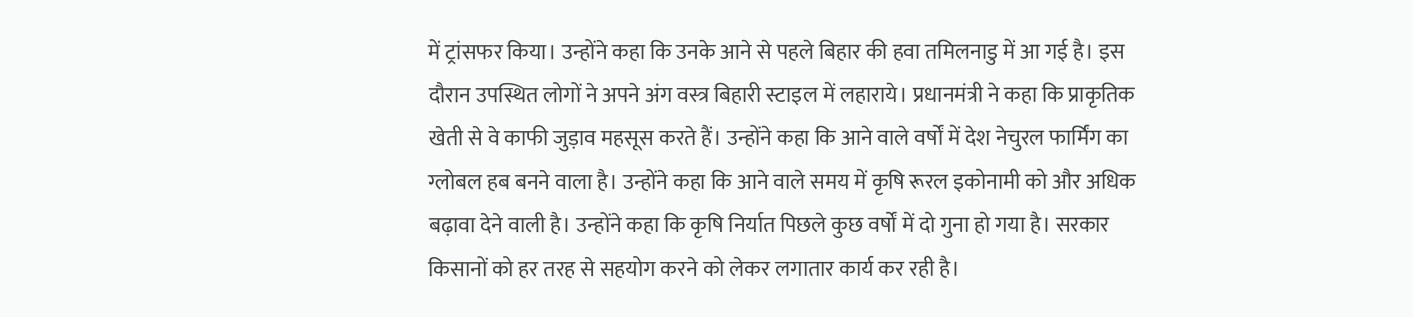में ट्रांसफर किया। उन्होंने कहा कि उनके आने से पहले बिहार की हवा तमिलनाडु में आ गई है। इस दौरान उपस्थित लोगों ने अपने अंग वस्त्र बिहारी स्टाइल में लहाराये। प्रधानमंत्री ने कहा कि प्राकृतिक खेती से वे काफी जुड़ाव महसूस करते हैं। उन्होंने कहा कि आने वाले वर्षों में देश नेचुरल फार्मिंग का ग्लोबल हब बनने वाला है। उन्होंने कहा कि आने वाले समय में कृषि रूरल इकोनामी को और अधिक बढ़ावा देने वाली है। उन्होंने कहा कि कृषि निर्यात पिछले कुछ वर्षों में दो गुना हो गया है। सरकार किसानों को हर तरह से सहयोग करने को लेकर लगातार कार्य कर रही है।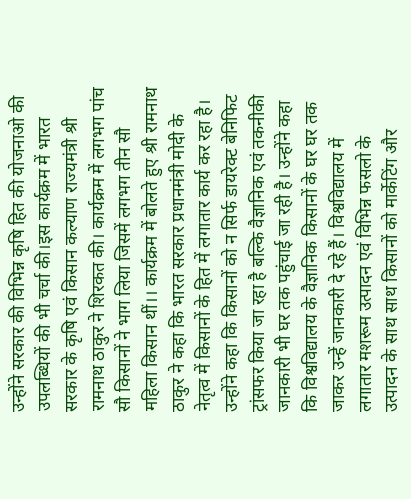उन्होंने सरकार की विभिन्न कृषि हित की योजनाओ की उपलब्धियों की भी चर्चा की।इस कार्यक्रम में भारत सरकार के कृषि एवं किसान कल्याण राज्यमंत्री श्री रामनाथ ठाकुर ने शिरकत की। कार्यक्रम में लगभग पांच सौ किसानों ने भाग लिया जिसमें लगभग तीन सौ महिला किसान थीं।। कार्यक्रम में बोलते हुए श्री रामनाथ ठाकुर ने कहा कि भारत सरकार प्रधानमंत्री मोदी के नेतृत्व में किसानों के हित में लगातार कार्य कर रहा है। उन्होंने कहा कि किसानों को न सिर्फ डायरेक्ट बेनिफिट ट्रांसफर किया जा रहा है बल्कि वैज्ञानिक एवं तकनीकी जानकारी भी घर तक पहुंचाई जा रही है। उन्होंने कहा कि विश्वविद्यालय के वैज्ञानिक किसानों के घर घर तक जाकर उन्हें जानकारी दे रहे हैं। विश्वविद्यालय में लगातार मशरूम उत्पादन एवं विभिन्न फसलो के उत्पादन के साथ साथ किसानों को मार्केटिंग और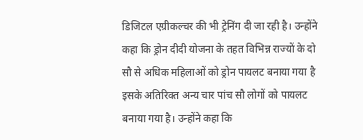डिजिटल एग्रीकल्चर की भी ट्रेनिंग दी जा रही है। उन्होंने कहा कि ड्रोन दीदी योजना के तहत विभिन्न राज्यों के दो सौ से अधिक महिलाओं को ड्रोन पायलट बनाया गया है इसके अतिरिक्त अन्य चार पांच सौ लोगों को पायलट बनाया गया है। उन्होंने कहा कि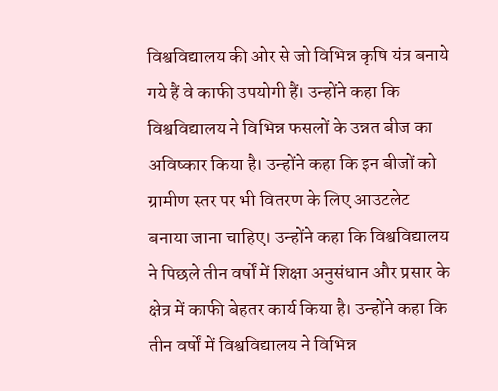विश्वविद्यालय की ओर से जो विभिन्न कृषि यंत्र बनाये गये हैं वे काफी उपयोगी हैं। उन्होंने कहा कि विश्वविद्यालय ने विभिन्न फसलों के उन्नत बीज का अविष्कार किया है। उन्होंने कहा कि इन बीजों को ग्रामीण स्तर पर भी वितरण के लिए आउटलेट बनाया जाना चाहिए। उन्होंने कहा कि विश्वविद्यालय ने पिछले तीन वर्षों में शिक्षा अनुसंधान और प्रसार के क्षेत्र में काफी बेहतर कार्य किया है। उन्होंने कहा कि तीन वर्षों में विश्वविद्यालय ने विभिन्न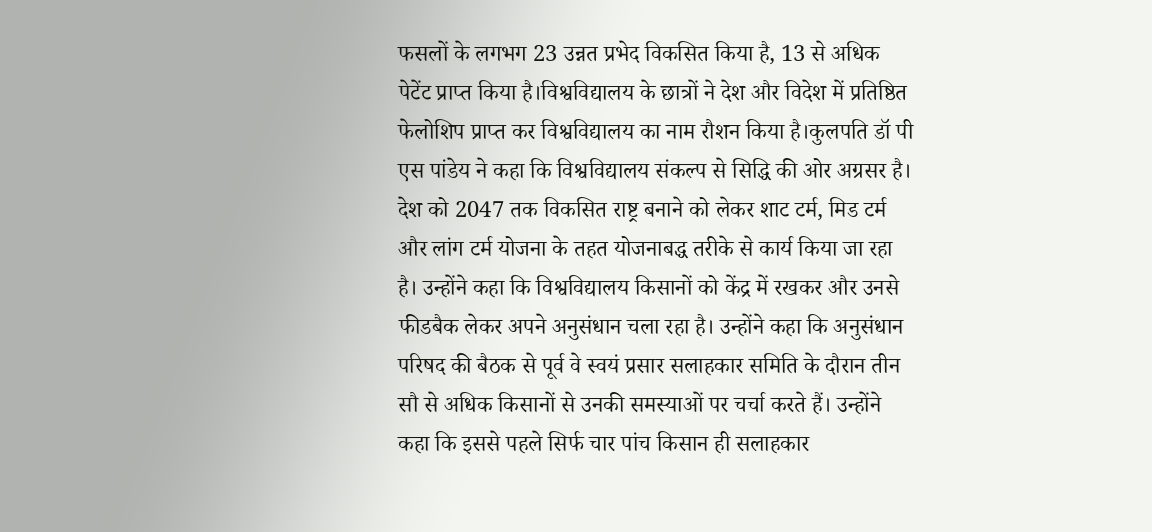फसलों के लगभग 23 उन्नत प्रभेद विकसित किया है, 13 से अधिक पेटेंट प्राप्त किया है।विश्वविद्यालय के छात्रों ने देश और विदेश में प्रतिष्ठित फेलोशिप प्राप्त कर विश्वविद्यालय का नाम रौशन किया है।कुलपति डॉ पी एस पांडेय ने कहा कि विश्वविद्यालय संकल्प से सिद्धि की ओर अग्रसर है। देश को 2047 तक विकसित राष्ट्र बनाने को लेकर शाट टर्म, मिड टर्म और लांग टर्म योजना के तहत योजनाबद्ध तरीके से कार्य किया जा रहा है। उन्होंने कहा कि विश्वविद्यालय किसानों को केंद्र में रखकर और उनसे फीडबैक लेकर अपने अनुसंधान चला रहा है। उन्होंने कहा कि अनुसंधान परिषद की बैठक से पूर्व वे स्वयं प्रसार सलाहकार समिति के दौरान तीन सौ से अधिक किसानों से उनकी समस्याओं पर चर्चा करते हैं। उन्होंने कहा कि इससे पहले सिर्फ चार पांच किसान ही सलाहकार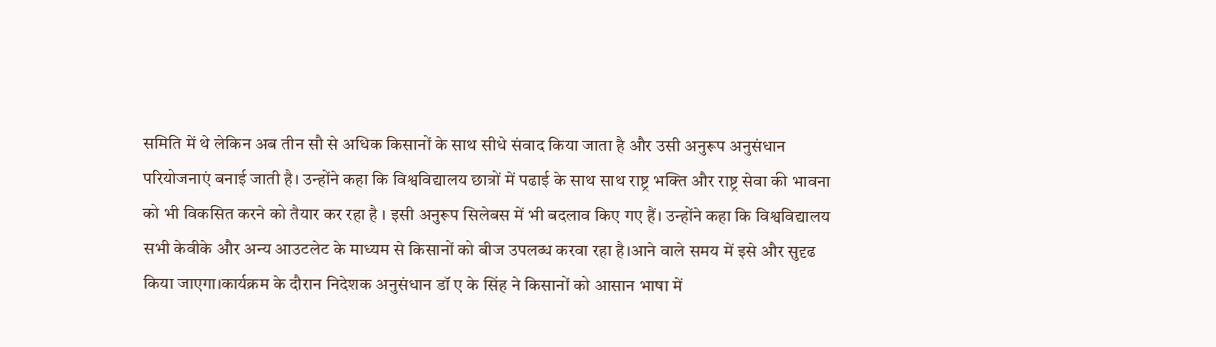समिति में थे लेकिन अब तीन सौ से अधिक किसानों के साथ सीधे संवाद किया जाता है और उसी अनुरूप अनुसंधान परियोजनाएं बनाई जाती है। उन्होंने कहा कि विश्वविद्यालय छात्रों में पढाई के साथ साथ राष्ट्र भक्ति और राष्ट्र सेवा की भावना को भी विकसित करने को तैयार कर रहा है । इसी अनुरूप सिलेबस में भी बदलाव किए गए हैं। उन्होंने कहा कि विश्वविद्यालय सभी केवीके और अन्य आउटलेट के माध्यम से किसानों को बीज उपलब्ध करवा रहा है।आने वाले समय में इसे और सुदृढ किया जाएगा।कार्यक्रम के दौरान निदेशक अनुसंधान डॉ ए के सिंह ने किसानों को आसान भाषा में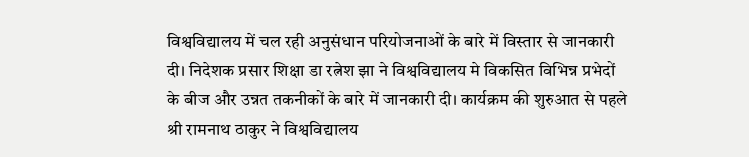विश्वविद्यालय में चल रही अनुसंधान परियोजनाओं के बारे में विस्तार से जानकारी दी। निदेशक प्रसार शिक्षा डा रत्नेश झा ने विश्वविद्यालय मे विकसित विभिन्न प्रभेदों के बीज और उन्नत तकनीकों के बारे में जानकारी दी। कार्यक्रम की शुरुआत से पहले श्री रामनाथ ठाकुर ने विश्वविद्यालय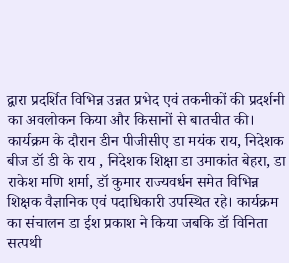द्वारा प्रदर्शित विभिन्न उन्नत प्रभेद एवं तकनीकों की प्रदर्शनी का अवलोकन किया और किसानों से बातचीत की। कार्यक्रम के दौरान डीन पीजीसीए डा मयंक राय, निदेशक बीज डॉ डी के राय , निदेशक शिक्षा डा उमाकांत बेहरा, डा राकेश मणि शर्मा, डॉ कुमार राज्यवर्धन समेत विभिन्न शिक्षक वैज्ञानिक एवं पदाधिकारी उपस्थित रहे। कार्यक्रम का संचालन डा ईश प्रकाश ने किया जबकि डॉ विनिता सत्पथी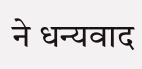ने धन्यवाद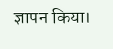ज्ञापन किया।